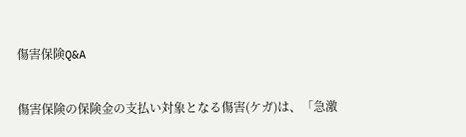傷害保険Q&A

傷害保険の保険金の支払い対象となる傷害(ケガ)は、「急激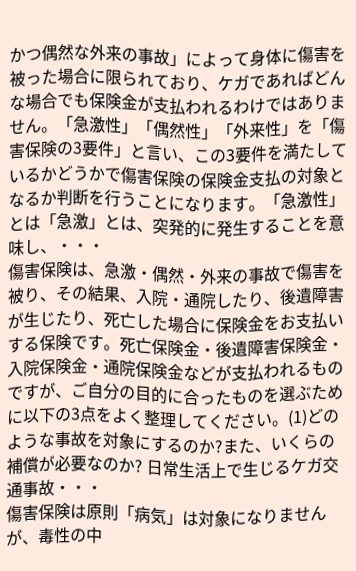かつ偶然な外来の事故」によって身体に傷害を被った場合に限られており、ケガであればどんな場合でも保険金が支払われるわけではありません。「急激性」「偶然性」「外来性」を「傷害保険の3要件」と言い、この3要件を満たしているかどうかで傷害保険の保険金支払の対象となるか判断を行うことになります。「急激性」とは「急激」とは、突発的に発生することを意味し、・・・
傷害保険は、急激・偶然・外来の事故で傷害を被り、その結果、入院・通院したり、後遺障害が生じたり、死亡した場合に保険金をお支払いする保険です。死亡保険金・後遺障害保険金・入院保険金・通院保険金などが支払われるものですが、ご自分の目的に合ったものを選ぶために以下の3点をよく整理してください。(1)どのような事故を対象にするのか?また、いくらの補償が必要なのか? 日常生活上で生じるケガ交通事故・・・
傷害保険は原則「病気」は対象になりませんが、毒性の中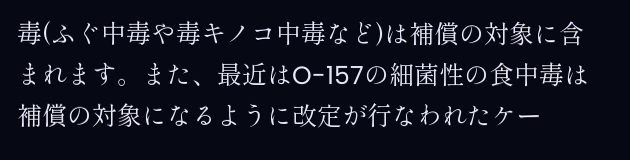毒(ふぐ中毒や毒キノコ中毒など)は補償の対象に含まれます。また、最近はO-157の細菌性の食中毒は補償の対象になるように改定が行なわれたケー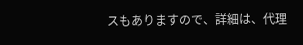スもありますので、詳細は、代理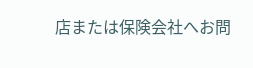店または保険会社へお問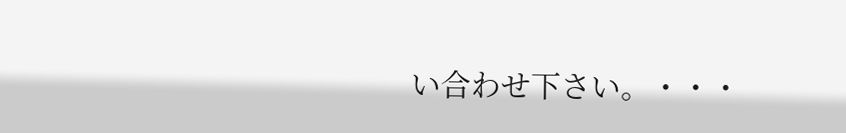い合わせ下さい。・・・